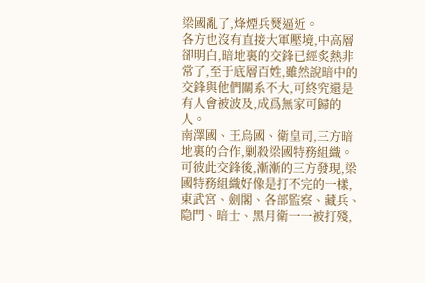梁國亂了,烽煙兵燹逼近。
各方也沒有直接大軍壓境,中高層卻明白,暗地裏的交鋒已經炙熱非常了,至于底層百姓,雖然說暗中的交鋒與他們關系不大,可終究還是有人會被波及,成爲無家可歸的人。
南澤國、王烏國、衛皇司,三方暗地裏的合作,剿殺梁國特務組織。
可彼此交鋒後,漸漸的三方發現,梁國特務組織好像是打不完的一樣,東武宮、劍閣、各部監察、藏兵、隐門、暗士、黑月衛一一被打殘,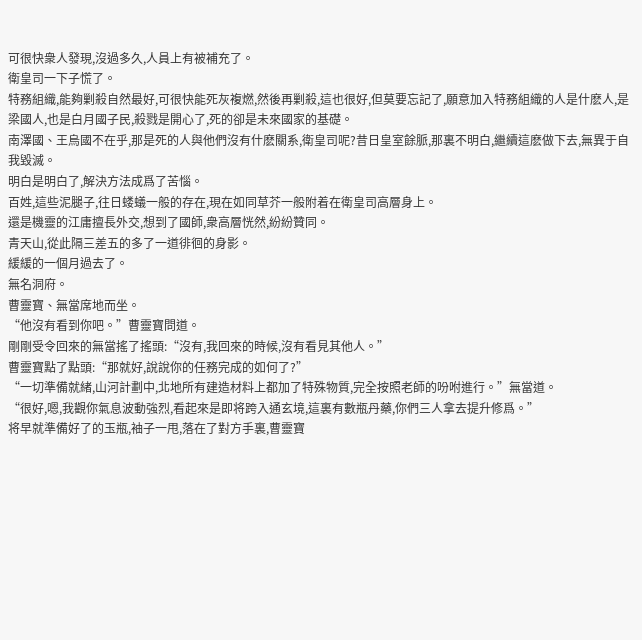可很快衆人發現,沒過多久,人員上有被補充了。
衛皇司一下子慌了。
特務組織,能夠剿殺自然最好,可很快能死灰複燃,然後再剿殺,這也很好,但莫要忘記了,願意加入特務組織的人是什麽人,是梁國人,也是白月國子民,殺戮是開心了,死的卻是未來國家的基礎。
南澤國、王烏國不在乎,那是死的人與他們沒有什麽關系,衛皇司呢?昔日皇室餘脈,那裏不明白,繼續這麽做下去,無異于自我毀滅。
明白是明白了,解決方法成爲了苦惱。
百姓,這些泥腿子,往日蝼蟻一般的存在,現在如同草芥一般附着在衛皇司高層身上。
還是機靈的江庸擅長外交,想到了國師,衆高層恍然,紛紛贊同。
青天山,從此隔三差五的多了一道徘徊的身影。
緩緩的一個月過去了。
無名洞府。
曹靈寶、無當席地而坐。
“他沒有看到你吧。”曹靈寶問道。
剛剛受令回來的無當搖了搖頭:“沒有,我回來的時候,沒有看見其他人。”
曹靈寶點了點頭:“那就好,說說你的任務完成的如何了?”
“一切準備就緒,山河計劃中,北地所有建造材料上都加了特殊物質,完全按照老師的吩咐進行。”無當道。
“很好,嗯,我觀你氣息波動強烈,看起來是即将跨入通玄境,這裏有數瓶丹藥,你們三人拿去提升修爲。”
将早就準備好了的玉瓶,袖子一甩,落在了對方手裏,曹靈寶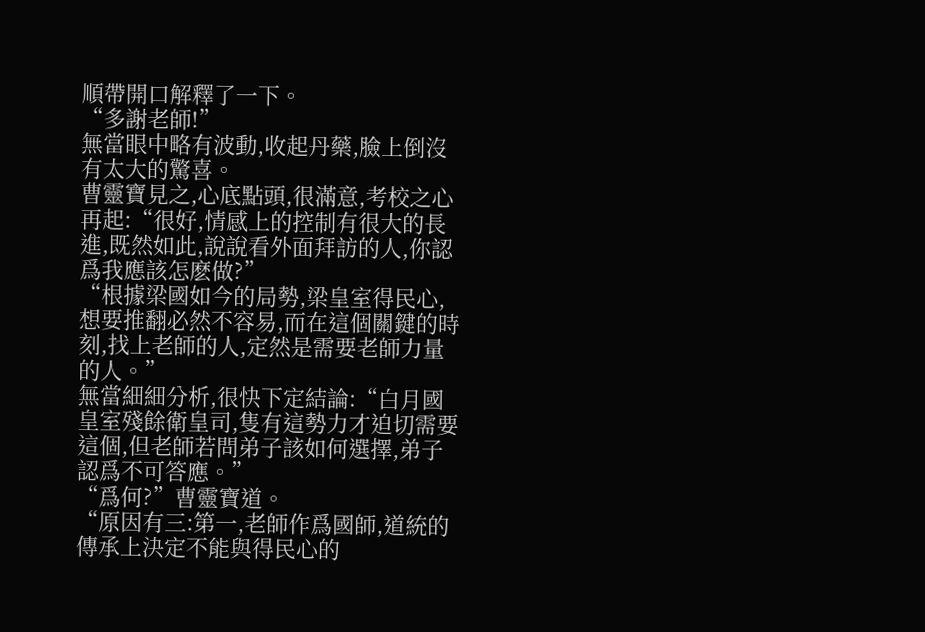順帶開口解釋了一下。
“多謝老師!”
無當眼中略有波動,收起丹藥,臉上倒沒有太大的驚喜。
曹靈寶見之,心底點頭,很滿意,考校之心再起:“很好,情感上的控制有很大的長進,既然如此,說說看外面拜訪的人,你認爲我應該怎麽做?”
“根據梁國如今的局勢,梁皇室得民心,想要推翻必然不容易,而在這個關鍵的時刻,找上老師的人,定然是需要老師力量的人。”
無當細細分析,很快下定結論:“白月國皇室殘餘衛皇司,隻有這勢力才迫切需要這個,但老師若問弟子該如何選擇,弟子認爲不可答應。”
“爲何?”曹靈寶道。
“原因有三:第一,老師作爲國師,道統的傳承上決定不能與得民心的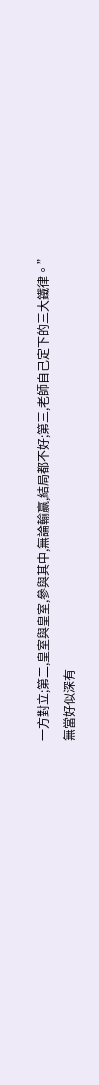一方對立;第二,皇室與皇室,參與其中,無論輸赢,結局都不好;第三,老師自己定下的三大鐵律。”
無當好似深有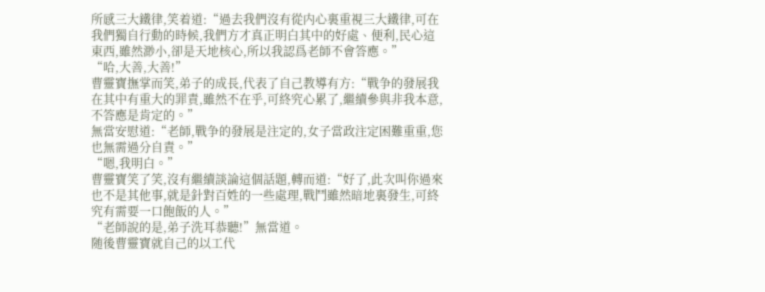所感三大鐵律,笑着道:“過去我們沒有從内心裏重視三大鐵律,可在我們獨自行動的時候,我們方才真正明白其中的好處、便利,民心這東西,雖然渺小,卻是天地核心,所以我認爲老師不會答應。”
“哈,大善,大善!”
曹靈寶撫掌而笑,弟子的成長,代表了自己教導有方:“戰争的發展我在其中有重大的罪責,雖然不在乎,可終究心累了,繼續參與非我本意,不答應是肯定的。”
無當安慰道:“老師,戰争的發展是注定的,女子當政注定困難重重,您也無需過分自責。”
“嗯,我明白。”
曹靈寶笑了笑,沒有繼續談論這個話題,轉而道:“好了,此次叫你過來也不是其他事,就是針對百姓的一些處理,戰鬥雖然暗地裏發生,可終究有需要一口飽飯的人。”
“老師說的是,弟子洗耳恭聽!”無當道。
随後曹靈寶就自己的以工代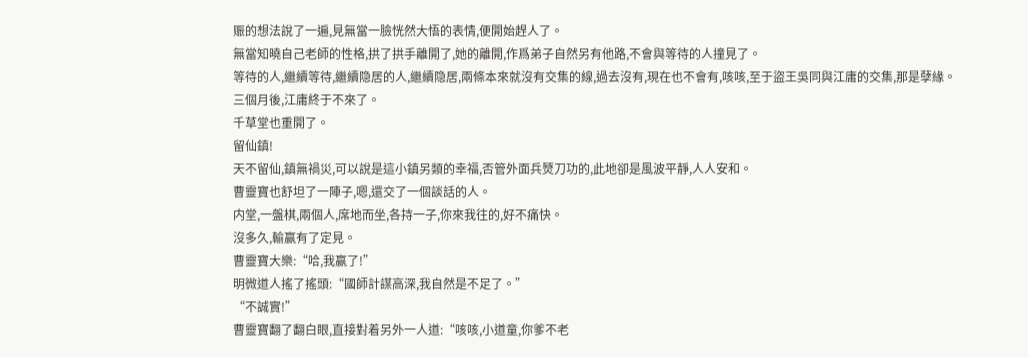赈的想法說了一遍,見無當一臉恍然大悟的表情,便開始趕人了。
無當知曉自己老師的性格,拱了拱手離開了,她的離開,作爲弟子自然另有他路,不會與等待的人撞見了。
等待的人,繼續等待,繼續隐居的人,繼續隐居,兩條本來就沒有交集的線,過去沒有,現在也不會有,咳咳,至于盜王吳同與江庸的交集,那是孽緣。
三個月後,江庸終于不來了。
千草堂也重開了。
留仙鎮!
天不留仙,鎮無禍災,可以說是這小鎮另類的幸福,否管外面兵燹刀功的,此地卻是風波平靜,人人安和。
曹靈寶也舒坦了一陣子,嗯,還交了一個談話的人。
内堂,一盤棋,兩個人,席地而坐,各持一子,你來我往的,好不痛快。
沒多久,輸赢有了定見。
曹靈寶大樂:“哈,我赢了!”
明微道人搖了搖頭:“國師計謀高深,我自然是不足了。”
“不誠實!”
曹靈寶翻了翻白眼,直接對着另外一人道:“咳咳,小道童,你爹不老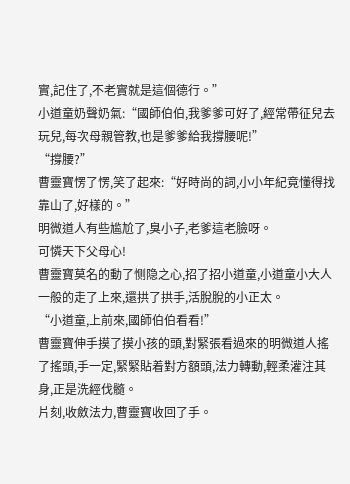實,記住了,不老實就是這個德行。”
小道童奶聲奶氣:“國師伯伯,我爹爹可好了,經常帶征兒去玩兒,每次母親管教,也是爹爹給我撐腰呢!”
“撐腰?”
曹靈寶愣了愣,笑了起來:“好時尚的詞,小小年紀竟懂得找靠山了,好樣的。”
明微道人有些尴尬了,臭小子,老爹這老臉呀。
可憐天下父母心!
曹靈寶莫名的動了恻隐之心,招了招小道童,小道童小大人一般的走了上來,還拱了拱手,活脫脫的小正太。
“小道童,上前來,國師伯伯看看!”
曹靈寶伸手摸了摸小孩的頭,對緊張看過來的明微道人搖了搖頭,手一定,緊緊貼着對方額頭,法力轉動,輕柔灌注其身,正是洗經伐髓。
片刻,收斂法力,曹靈寶收回了手。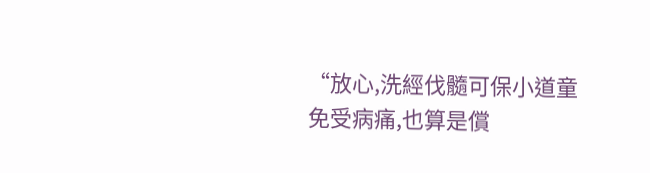“放心,洗經伐髓可保小道童免受病痛,也算是償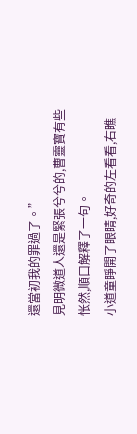還當初我的罪過了。”
見明微道人還是緊張兮兮的,曹靈寶有些怅然,順口解釋了一句。
小道童睜開了眼睛,好奇的左看看,右瞧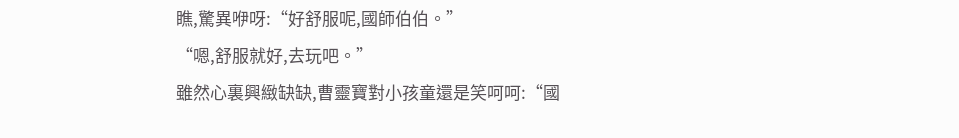瞧,驚異咿呀:“好舒服呢,國師伯伯。”
“嗯,舒服就好,去玩吧。”
雖然心裏興緻缺缺,曹靈寶對小孩童還是笑呵呵:“國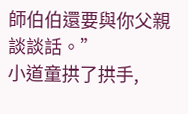師伯伯還要與你父親談談話。”
小道童拱了拱手,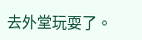去外堂玩耍了。